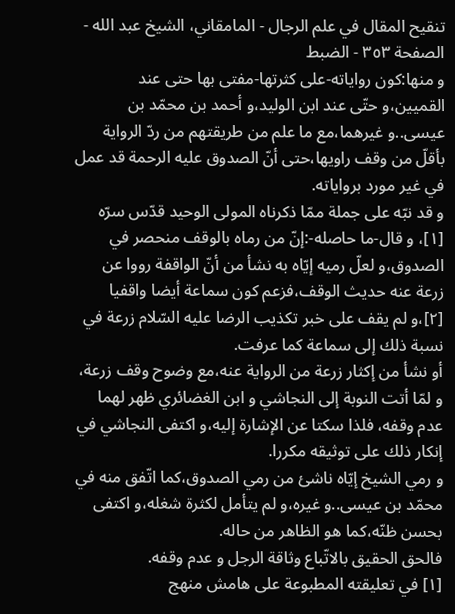تنقيح المقال في علم الرجال - المامقاني، الشيخ عبد الله - الصفحة ٣٥٣ - الضبط
و منها:كون رواياته-على كثرتها-مفتى بها حتى عند القميين،و حتّى عند ابن الوليد،و أحمد بن محمّد بن عيسى..و غيرهما،مع ما علم من طريقتهم من ردّ الرواية بأقلّ من وقف راويها،حتى أنّ الصدوق عليه الرحمة قد عمل في غير مورد برواياته.
و قد نبّه على جملة ممّا ذكرناه المولى الوحيد قدّس سرّه [١]، و قال-ما حاصله-:إنّ من رماه بالوقف منحصر في الصدوق،و لعلّ رميه إيّاه به نشأ من أنّ الواقفة رووا عن زرعة عنه حديث الوقف،فزعم كون سماعة أيضا واقفيا [٢]،و لم يقف على خبر تكذيب الرضا عليه السّلام زرعة في نسبة ذلك إلى سماعة كما عرفت.
أو نشأ من إكثار زرعة من الرواية عنه،مع وضوح وقف زرعة، و لمّا أتت النوبة إلى النجاشي و ابن الغضائري ظهر لهما عدم وقفه، فلذا سكتا عن الإشارة إليه،و اكتفى النجاشي في إنكار ذلك على توثيقه مكررا.
و رمي الشيخ إيّاه ناشئ من رمي الصدوق،كما اتّفق منه في محمّد بن عيسى..و غيره،و لم يتأمل لكثرة شغله،و اكتفى بحسن ظنّه،كما هو الظاهر من حاله.
فالحق الحقيق بالاتّباع وثاقة الرجل و عدم وقفه.
[١] في تعليقته المطبوعة على هامش منهج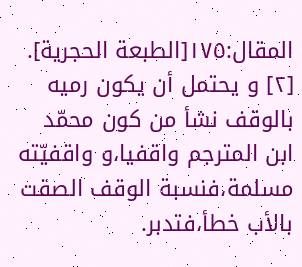المقال:١٧٥[الطبعة الحجرية].
[٢] و يحتمل أن يكون رميه بالوقف نشأ من كون محمّد ابن المترجم واقفيا،و واقفيّته مسلمة،فنسبة الوقف الصقت بالأب خطأ،فتدبر.